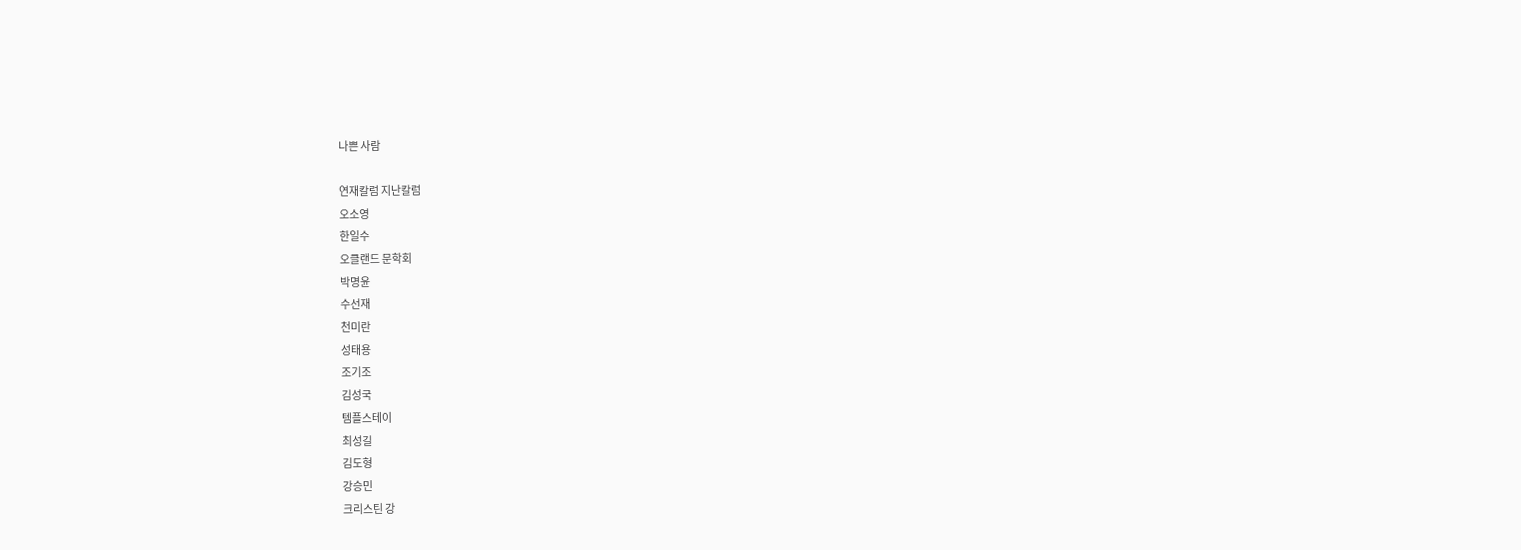나쁜 사람

연재칼럼 지난칼럼
오소영
한일수
오클랜드 문학회
박명윤
수선재
천미란
성태용
조기조
김성국
템플스테이
최성길
김도형
강승민
크리스틴 강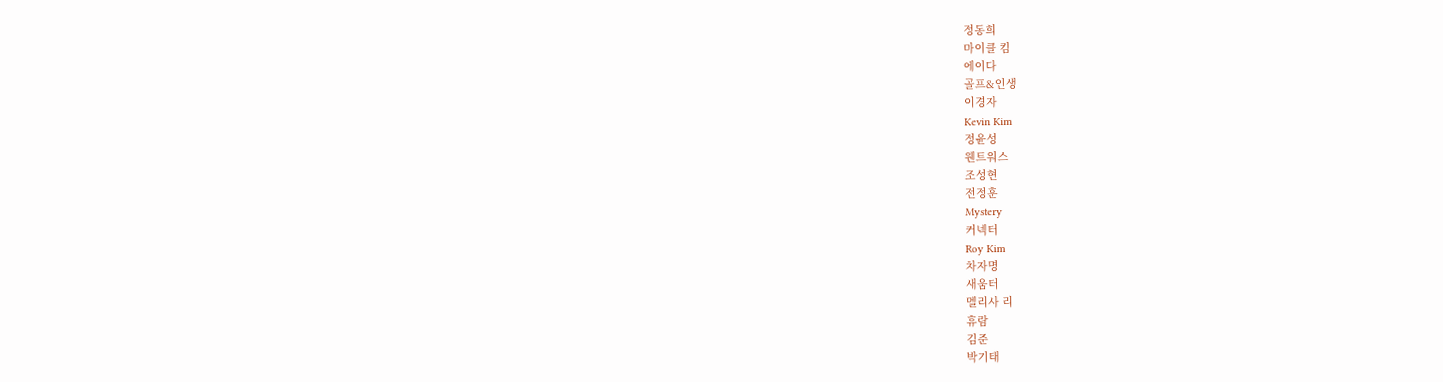정동희
마이클 킴
에이다
골프&인생
이경자
Kevin Kim
정윤성
웬트워스
조성현
전정훈
Mystery
커넥터
Roy Kim
차자명
새움터
멜리사 리
휴람
김준
박기태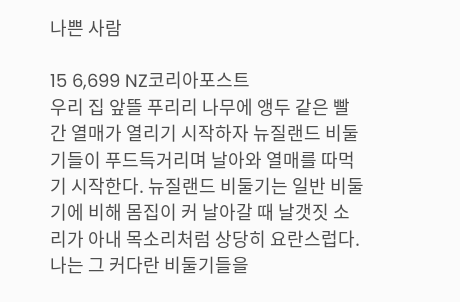나쁜 사람

15 6,699 NZ코리아포스트
우리 집 앞뜰 푸리리 나무에 앵두 같은 빨간 열매가 열리기 시작하자 뉴질랜드 비둘기들이 푸드득거리며 날아와 열매를 따먹기 시작한다. 뉴질랜드 비둘기는 일반 비둘기에 비해 몸집이 커 날아갈 때 날갯짓 소리가 아내 목소리처럼 상당히 요란스럽다. 나는 그 커다란 비둘기들을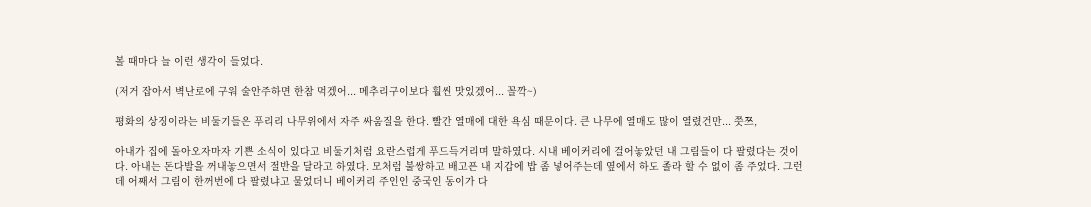볼 때마다 늘 이런 생각이 들었다.

(저거 잡아서 벽난로에 구워 술안주하면 한참 먹겠어... 메추리구이보다 훨씬 맛있겠어... 꼴깍~)

평화의 상징이라는 비둘기들은 푸리리 나무위에서 자주 싸움질을 한다. 빨간 열매에 대한 욕심 때문이다. 큰 나무에 열매도 많이 열렸건만... 쯧쯔,

아내가 집에 돌아오자마자 기쁜 소식이 있다고 비둘기처럼 요란스럽게 푸드득거리며 말하였다. 시내 베이커리에 걸어놓았던 내 그림들이 다 팔렸다는 것이다. 아내는 돈다발을 꺼내놓으면서 절반을 달라고 하였다. 모처럼 불쌍하고 배고픈 내 지갑에 밥 좀 넣어주는데 옆에서 하도 졸라 할 수 없이 좀 주었다. 그런데 어째서 그림이 한꺼번에 다 팔렸냐고 물었더니 베이커리 주인인 중국인 동이가 다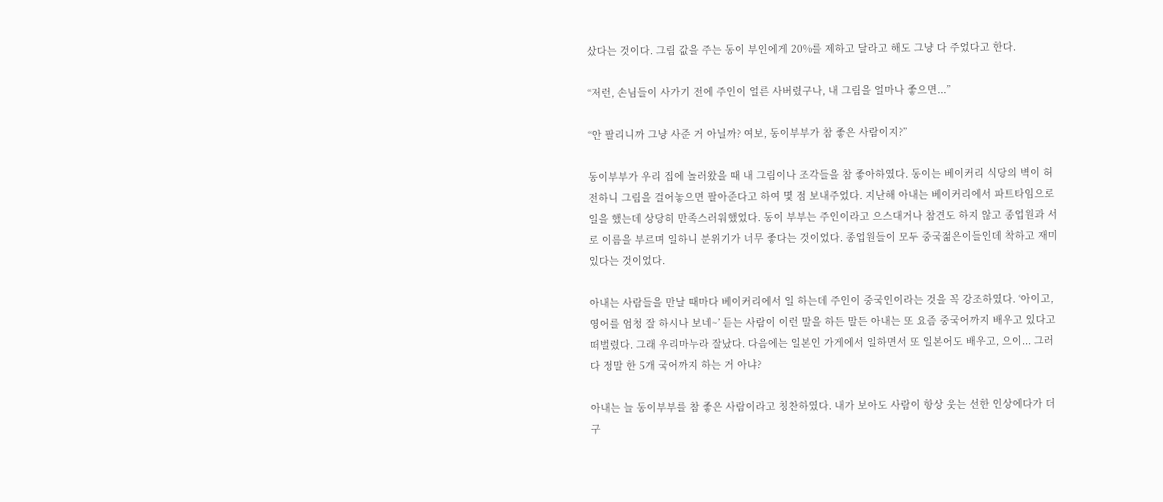샀다는 것이다. 그림 값을 주는 동이 부인에게 20%를 제하고 달라고 해도 그냥 다 주었다고 한다.

“저런, 손님들이 사가기 전에 주인이 얼른 사버렸구나, 내 그림을 얼마나 좋으면...”

“안 팔리니까 그냥 사준 거 아닐까? 여보, 동이부부가 참 좋은 사람이지?”

동이부부가 우리 집에 놀러왔을 때 내 그림이나 조각들을 참 좋아하였다. 동이는 베이커리 식당의 벽이 허전하니 그림을 걸어놓으면 팔아준다고 하여 몇 점 보내주었다. 지난해 아내는 베이커리에서 파트타임으로 일을 했는데 상당히 만족스러워했었다. 동이 부부는 주인이라고 으스대거나 참견도 하지 않고 종업원과 서로 이름을 부르며 일하니 분위기가 너무 좋다는 것이었다. 종업원들이 모두 중국젊은이들인데 착하고 재미있다는 것이었다.

아내는 사람들을 만날 때마다 베이커리에서 일 하는데 주인이 중국인이라는 것을 꼭 강조하였다. ‘아이고, 영어를 엄청 잘 하시나 보네~’ 듣는 사람이 이런 말을 하든 말든 아내는 또 요즘 중국어까지 배우고 있다고 떠벌렸다. 그래 우리마누라 잘났다. 다음에는 일본인 가게에서 일하면서 또 일본어도 배우고, 으이... 그러다 정말 한 5개 국어까지 하는 거 아냐?

아내는 늘 동이부부를 참 좋은 사람이라고 칭찬하였다. 내가 보아도 사람이 항상 웃는 선한 인상에다가 더구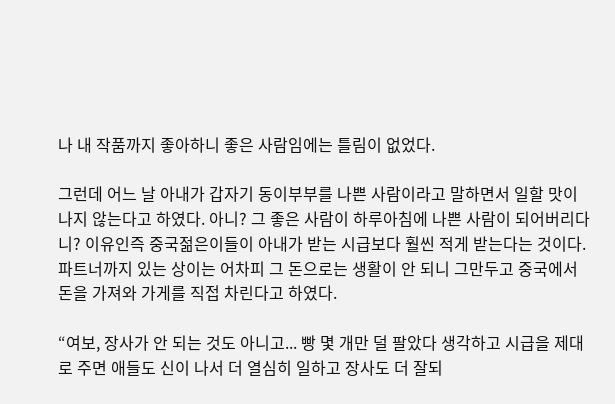나 내 작품까지 좋아하니 좋은 사람임에는 틀림이 없었다.

그런데 어느 날 아내가 갑자기 동이부부를 나쁜 사람이라고 말하면서 일할 맛이 나지 않는다고 하였다. 아니? 그 좋은 사람이 하루아침에 나쁜 사람이 되어버리다니? 이유인즉 중국젊은이들이 아내가 받는 시급보다 훨씬 적게 받는다는 것이다. 파트너까지 있는 상이는 어차피 그 돈으로는 생활이 안 되니 그만두고 중국에서 돈을 가져와 가게를 직접 차린다고 하였다.

“여보, 장사가 안 되는 것도 아니고... 빵 몇 개만 덜 팔았다 생각하고 시급을 제대로 주면 애들도 신이 나서 더 열심히 일하고 장사도 더 잘되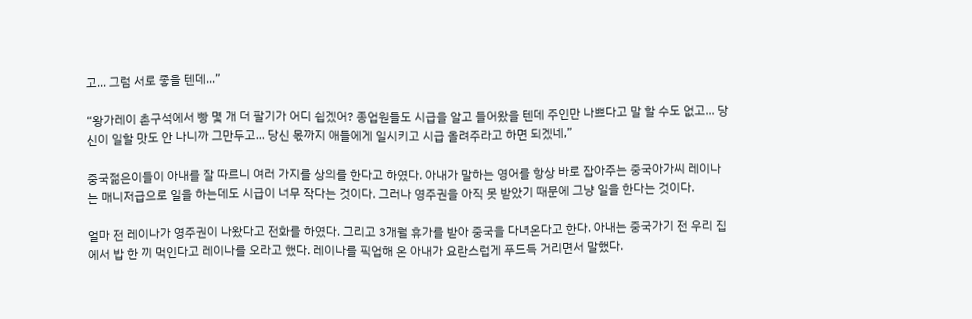고... 그럼 서로 좋을 텐데...”

“왕가레이 촌구석에서 빵 몇 개 더 팔기가 어디 쉽겠어? 종업원들도 시급을 알고 들어왔을 텐데 주인만 나쁘다고 말 할 수도 없고... 당신이 일할 맛도 안 나니까 그만두고... 당신 몫까지 애들에게 일시키고 시급 올려주라고 하면 되겠네,”

중국젊은이들이 아내를 잘 따르니 여러 가지를 상의를 한다고 하였다. 아내가 말하는 영어를 항상 바로 잡아주는 중국아가씨 레이나는 매니저급으로 일을 하는데도 시급이 너무 작다는 것이다. 그러나 영주권을 아직 못 받았기 때문에 그냥 일을 한다는 것이다.

얼마 전 레이나가 영주권이 나왔다고 전화를 하였다. 그리고 3개월 휴가를 받아 중국을 다녀온다고 한다. 아내는 중국가기 전 우리 집에서 밥 한 끼 먹인다고 레이나를 오라고 했다. 레이나를 픽업해 온 아내가 요란스럽게 푸드득 거리면서 말했다.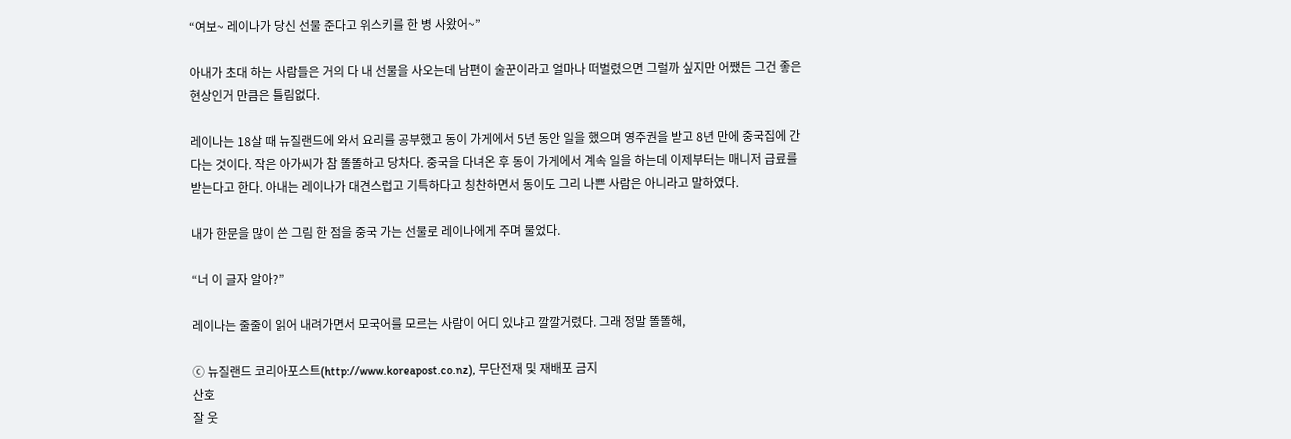“여보~ 레이나가 당신 선물 준다고 위스키를 한 병 사왔어~”

아내가 초대 하는 사람들은 거의 다 내 선물을 사오는데 남편이 술꾼이라고 얼마나 떠벌렸으면 그럴까 싶지만 어쨌든 그건 좋은 현상인거 만큼은 틀림없다.

레이나는 18살 때 뉴질랜드에 와서 요리를 공부했고 동이 가게에서 5년 동안 일을 했으며 영주권을 받고 8년 만에 중국집에 간다는 것이다. 작은 아가씨가 참 똘똘하고 당차다. 중국을 다녀온 후 동이 가게에서 계속 일을 하는데 이제부터는 매니저 급료를 받는다고 한다. 아내는 레이나가 대견스럽고 기특하다고 칭찬하면서 동이도 그리 나쁜 사람은 아니라고 말하였다.

내가 한문을 많이 쓴 그림 한 점을 중국 가는 선물로 레이나에게 주며 물었다.

“너 이 글자 알아?”

레이나는 줄줄이 읽어 내려가면서 모국어를 모르는 사람이 어디 있냐고 깔깔거렸다. 그래 정말 똘똘해,

ⓒ 뉴질랜드 코리아포스트(http://www.koreapost.co.nz), 무단전재 및 재배포 금지
산호
잘 웃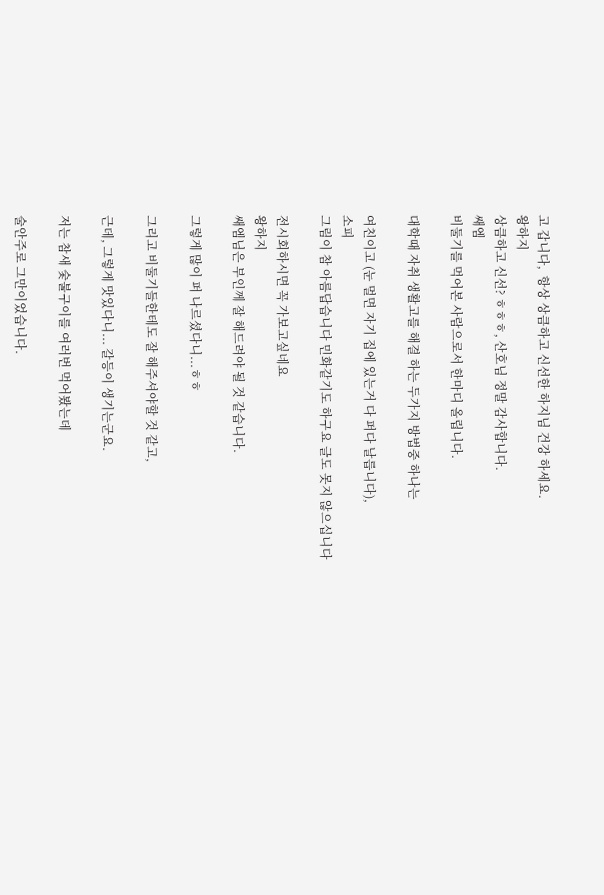고 갑니다,  항상 상큼하고 신선한 하지님 건강 하세요.
왕하지
상큼하고 신선? ㅎㅎㅎ, 산호님 정말 감사합니다.
쌔엠
비둘기를 먹어본 사람으로서 한마디 올립니다.

대학때 자취 생활고를 해결 하는 두가지 방법중 하나는

여친이고 (눈 멀면 자기 집에 있는거 다 퍼다 날릅니다),
소피
그림이 참 아름답습니다 민화같기도 하구요 글도 못지 않으십니다

전시회하시면 꼭 가보고싶네요
왕하지
쌔엠님은 부인께 잘 해드려야 될 것 같습니다.

그렇게 많이 퍼 나르셨다니...ㅎㅎ

그리고 비둘기들한테도 잘 해주셔야할 것 같고,

근데, 그렇게 맛있다니... 갈등이 생기는군요.

저는 참새 숯불구이를 여러번 먹어봤는데

술안주로 그만이었습니다.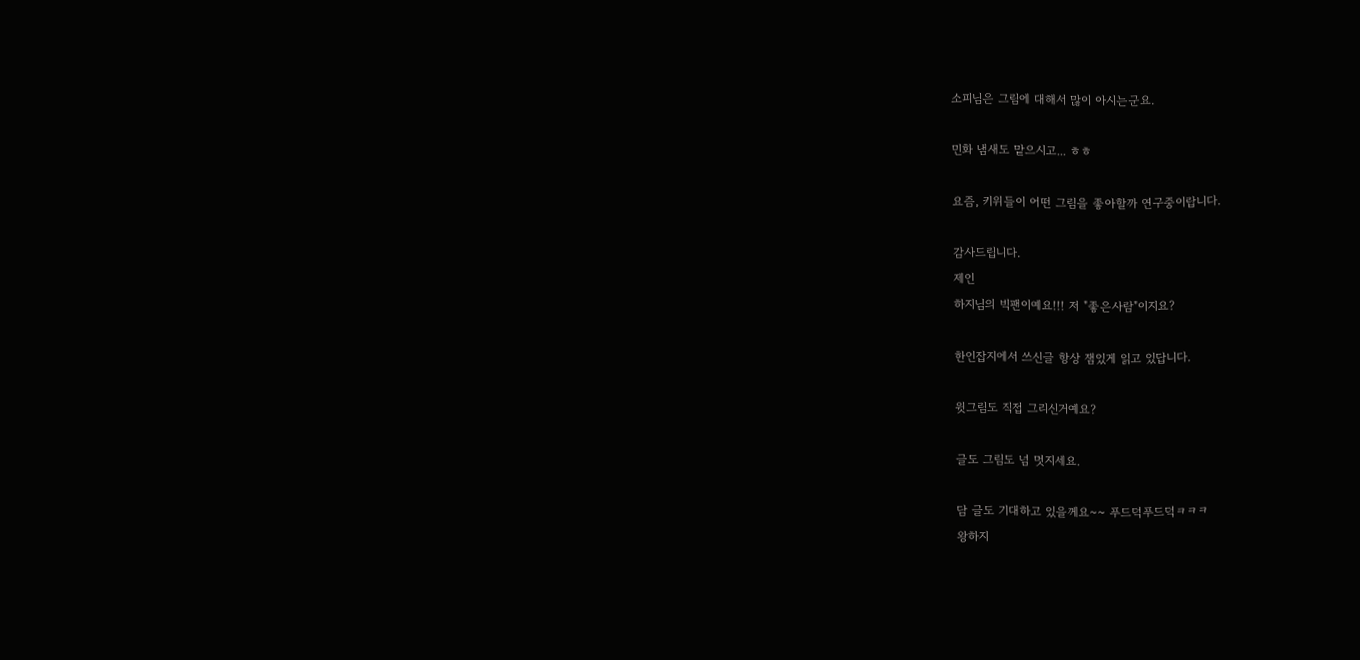소피님은 그림에 대해서 많이 아시는군요.

민화 냄새도 맡으시고... ㅎㅎ

요즘, 키위들이 어떤 그림을 좋아할까 연구중이랍니다.

감사드립니다.
제인
하지님의 빅팬이예요!!! 저 "좋은사람"이지요?

한인잡지에서 쓰신글 항상 잼있게 읽고 있답니다.

윗그림도 직접 그리신거예요?

글도 그림도 넘 멋지세요.

담 글도 기대하고 있을께요~~ 푸드덕푸드덕ㅋㅋㅋ
왕하지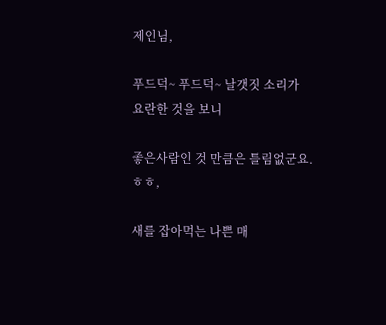제인님,

푸드덕~ 푸드덕~ 날갯짓 소리가  요란한 것을 보니

좋은사람인 것 만큼은 틀림없군요. ㅎㅎ,

새를 잡아먹는 나쁜 매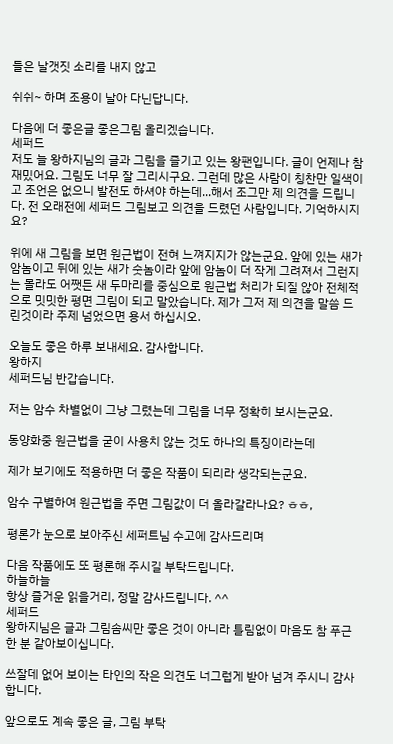들은 날갯짓 소리를 내지 않고

쉬쉬~ 하며 조용이 날아 다닌답니다.

다음에 더 좋은글 좋은그림 올리겠습니다.
세퍼드
저도 늘 왕하지님의 글과 그림을 즐기고 있는 왕팬입니다. 글이 언제나 참 재밌어요. 그림도 너무 잘 그리시구요. 그런데 많은 사람이 칭찬만 일색이고 조언은 없으니 발전도 하셔야 하는데...해서 조그만 제 의견을 드립니다. 전 오래전에 세퍼드 그림보고 의견을 드렸던 사람입니다. 기억하시지요?

위에 새 그림을 보면 원근법이 전혀 느껴지지가 않는군요. 앞에 있는 새가 암놈이고 뒤에 있는 새가 숫놈이라 앞에 암놈이 더 작게 그려져서 그런지는 몰라도 어쨋든 새 두마리를 중심으로 원근법 처리가 되질 않아 전체적으로 밋밋한 평면 그림이 되고 말았습니다. 제가 그저 제 의견을 말씀 드린것이라 주제 넘었으면 용서 하십시오.

오늘도 좋은 하루 보내세요. 감사합니다.
왕하지
세퍼드님 반갑습니다.

저는 암수 차별없이 그냥 그렸는데 그림을 너무 정확히 보시는군요.

동양화중 원근법을 굳이 사용치 않는 것도 하나의 특징이라는데

제가 보기에도 적용하면 더 좋은 작품이 되리라 생각되는군요.

암수 구별하여 원근법을 주면 그림값이 더 올라갈라나요? ㅎㅎ,

평론가 눈으로 보아주신 세퍼트님 수고에 감사드리며

다음 작품에도 또 평론해 주시길 부탁드립니다.
하늘하늘
항상 즐거운 읽을거리, 정말 감사드립니다. ^^
세퍼드
왕하지님은 글과 그림솜씨만 좋은 것이 아니라 틀림없이 마음도 참 푸근한 분 같아보이십니다.

쓰잘데 없어 보이는 타인의 작은 의견도 너그럽게 받아 넘겨 주시니 감사합니다.

앞으로도 계속 좋은 글, 그림 부탁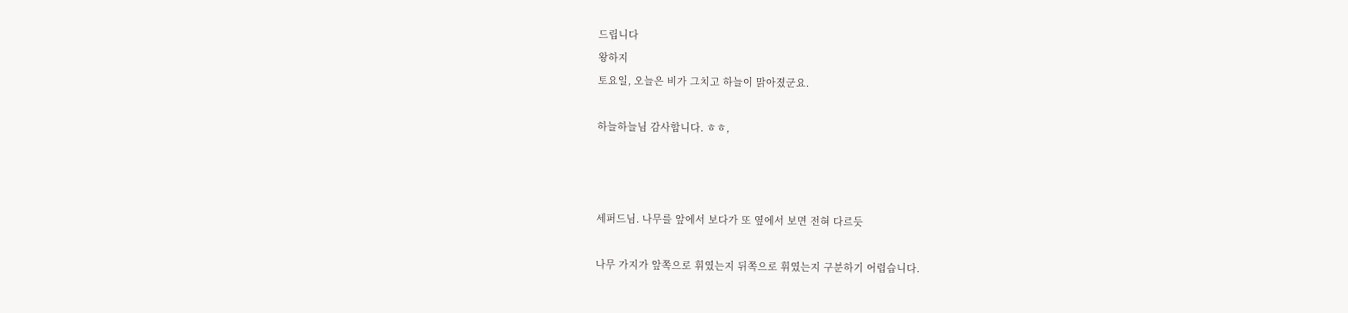드립니다
왕하지
토요일, 오늘은 비가 그치고 하늘이 맑아졌군요.

하늘하늘님 감사합니다. ㅎㅎ,



세퍼드님. 나무를 앞에서 보다가 또 옆에서 보면 전혀 다르듯

나무 가지가 앞쪽으로 휘였는지 뒤쪽으로 휘였는지 구분하기 어렵습니다.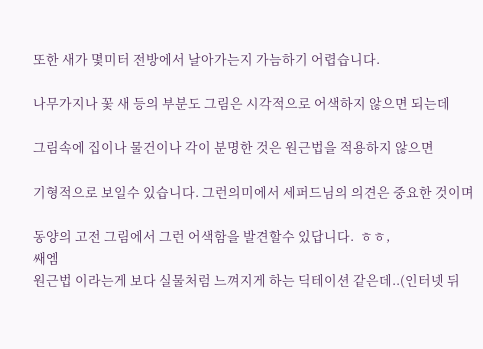또한 새가 몇미터 전방에서 날아가는지 가늠하기 어렵습니다.

나무가지나 꽃 새 등의 부분도 그림은 시각적으로 어색하지 않으면 되는데

그림속에 집이나 물건이나 각이 분명한 것은 원근법을 적용하지 않으면

기형적으로 보일수 있습니다. 그런의미에서 세퍼드님의 의견은 중요한 것이며

동양의 고전 그림에서 그런 어색함을 발견할수 있답니다.  ㅎㅎ,
쌔엠
원근법 이라는게 보다 실물처럼 느껴지게 하는 딕테이션 같은데..(인터넷 뒤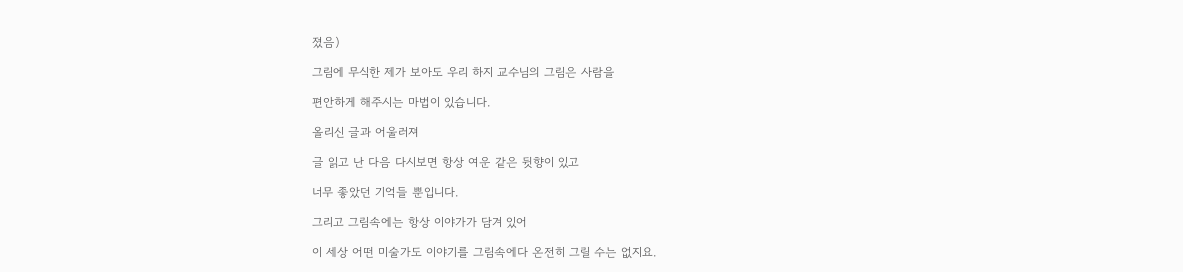졌음)

그림에 무식한 제가 보아도 우리 하지 교수님의 그림은 사람을

편안하게 해주시는 마법이 있습니다.

올리신 글과 어울러져

글 읽고 난 다음 다시보면 항상 여운 같은 뒷향이 있고

너무 좋았던 기억들 뿐입니다.

그리고 그림속에는 항상 이야가가 담겨 있어

이 세상 어떤 미술가도 이야기를 그림속에다 온전히 그릴 수는 없지요.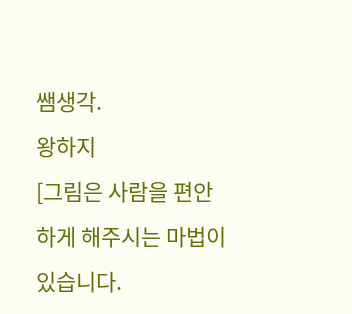쌤생각.
왕하지
[그림은 사람을 편안하게 해주시는 마법이 있습니다.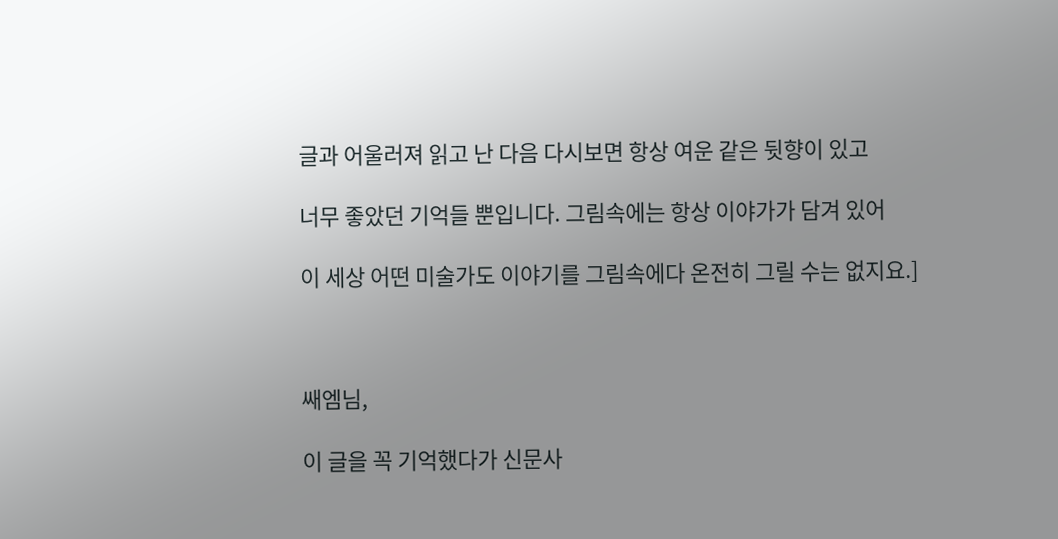글과 어울러져 읽고 난 다음 다시보면 항상 여운 같은 뒷향이 있고

너무 좋았던 기억들 뿐입니다. 그림속에는 항상 이야가가 담겨 있어

이 세상 어떤 미술가도 이야기를 그림속에다 온전히 그릴 수는 없지요.]



쌔엠님,

이 글을 꼭 기억했다가 신문사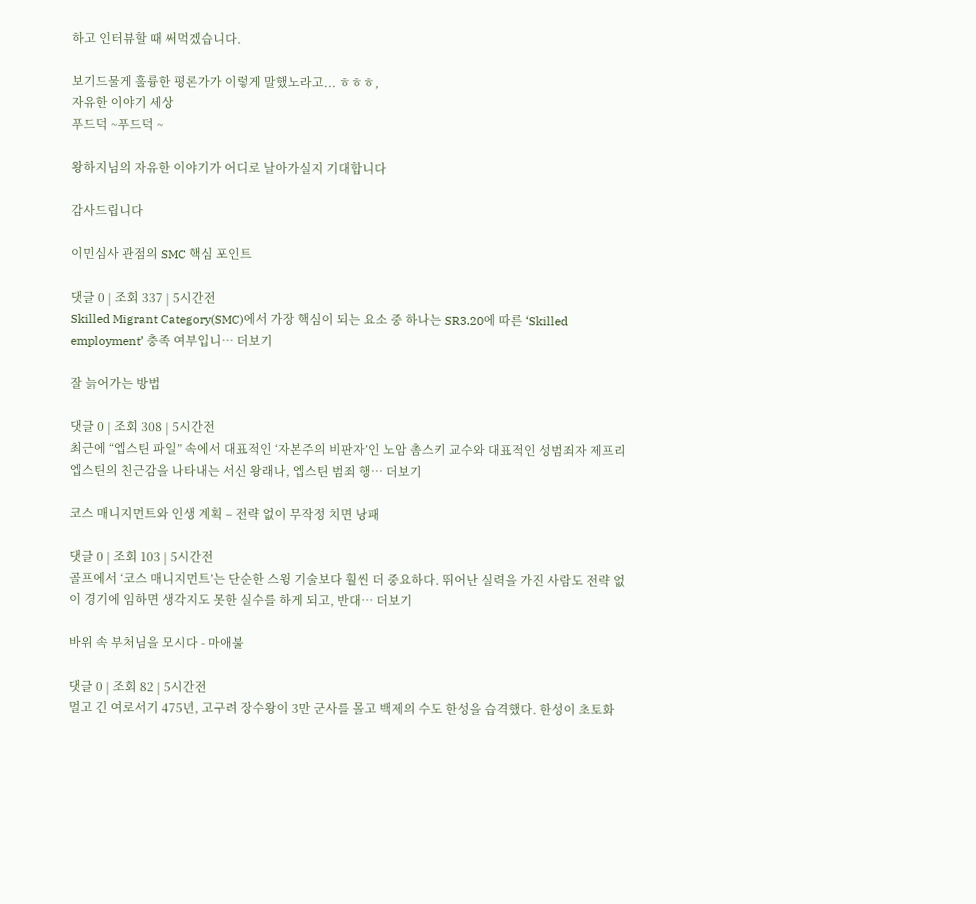하고 인터뷰할 때 써먹겠습니다.

보기드물게 훌륭한 평론가가 이렇게 말했노라고... ㅎㅎㅎ,
자유한 이야기 세상
푸드덕 ~푸드덕 ~

왕하지님의 자유한 이야기가 어디로 날아가실지 기대합니다

감사드립니다

이민심사 관점의 SMC 핵심 포인트

댓글 0 | 조회 337 | 5시간전
Skilled Migrant Category(SMC)에서 가장 핵심이 되는 요소 중 하나는 SR3.20에 따른 ‘Skilled employment’ 충족 여부입니… 더보기

잘 늙어가는 방법

댓글 0 | 조회 308 | 5시간전
최근에 “엡스틴 파일” 속에서 대표적인 ‘자본주의 비판자’인 노암 촘스키 교수와 대표적인 성범죄자 제프리 엡스틴의 친근감을 나타내는 서신 왕래나, 엡스틴 범죄 행… 더보기

코스 매니지먼트와 인생 계획 – 전략 없이 무작정 치면 낭패

댓글 0 | 조회 103 | 5시간전
골프에서 ‘코스 매니지먼트’는 단순한 스윙 기술보다 훨씬 더 중요하다. 뛰어난 실력을 가진 사람도 전략 없이 경기에 임하면 생각지도 못한 실수를 하게 되고, 반대… 더보기

바위 속 부처님을 모시다 - 마애불

댓글 0 | 조회 82 | 5시간전
멀고 긴 여로서기 475년, 고구려 장수왕이 3만 군사를 몰고 백제의 수도 한성을 습격했다. 한성이 초토화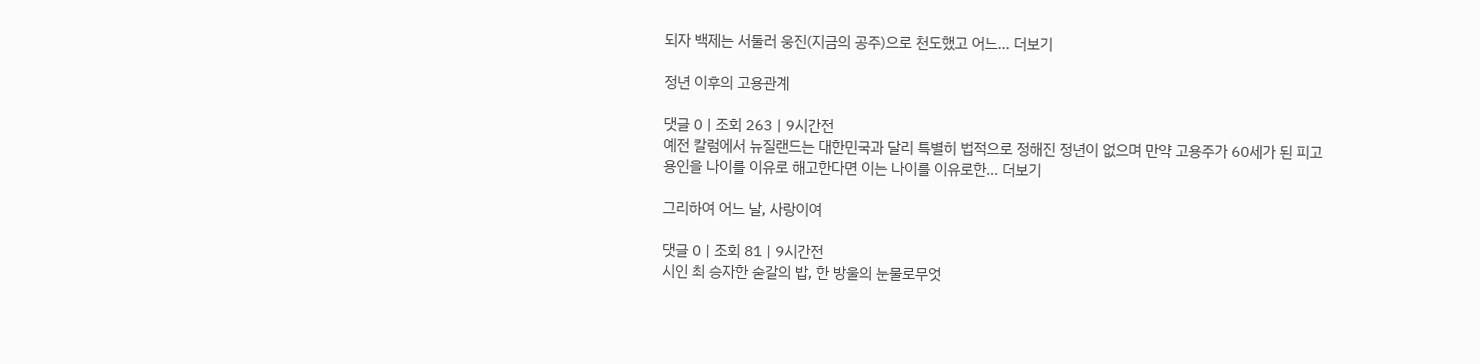되자 백제는 서둘러 웅진(지금의 공주)으로 천도했고 어느… 더보기

정년 이후의 고용관계

댓글 0 | 조회 263 | 9시간전
예전 칼럼에서 뉴질랜드는 대한민국과 달리 특별히 법적으로 정해진 정년이 없으며 만약 고용주가 60세가 된 피고용인을 나이를 이유로 해고한다면 이는 나이를 이유로한… 더보기

그리하여 어느 날, 사랑이여

댓글 0 | 조회 81 | 9시간전
시인 최 승자한 숟갈의 밥, 한 방울의 눈물로무엇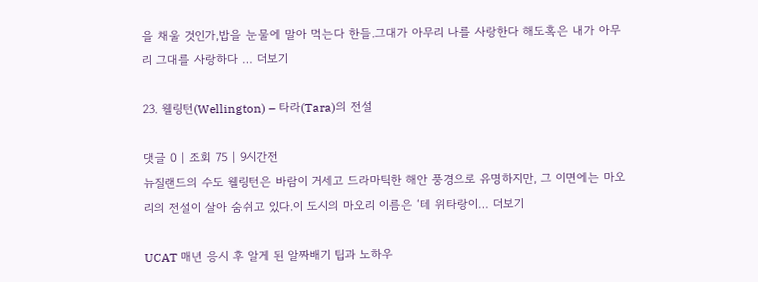을 채울 것인가,밥을 눈물에 말아 먹는다 한들.그대가 아무리 나를 사랑한다 해도혹은 내가 아무리 그대를 사랑하다 … 더보기

23. 웰링턴(Wellington) – 타라(Tara)의 전설

댓글 0 | 조회 75 | 9시간전
뉴질랜드의 수도 웰링턴은 바람이 거세고 드라마틱한 해안 풍경으로 유명하지만, 그 이면에는 마오리의 전설이 살아 숨쉬고 있다.이 도시의 마오리 이름은 ‘테 위타랑이… 더보기

UCAT 매년 응시 후 알게 된 알짜배기 팁과 노하우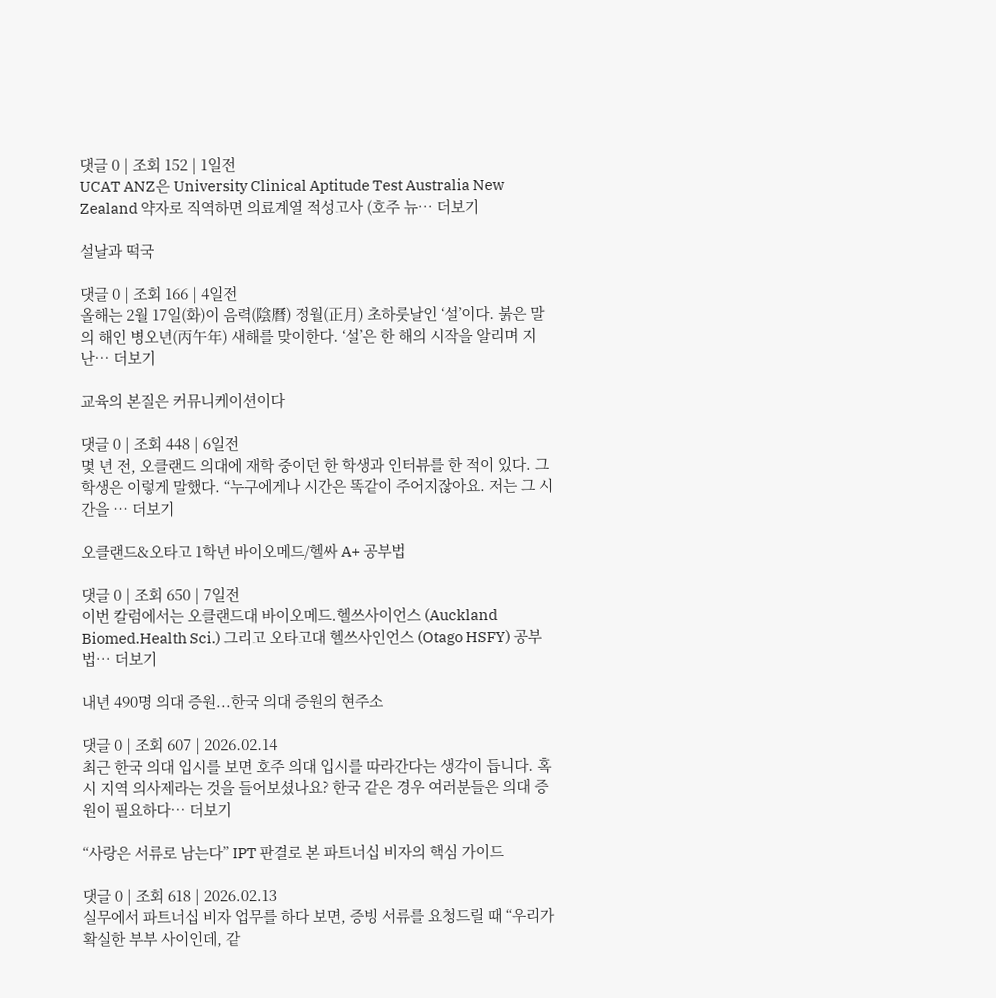댓글 0 | 조회 152 | 1일전
UCAT ANZ은 University Clinical Aptitude Test Australia New Zealand 약자로 직역하면 의료계열 적성고사 (호주 뉴… 더보기

설날과 떡국

댓글 0 | 조회 166 | 4일전
올해는 2월 17일(화)이 음력(陰曆) 정월(正月) 초하룻날인 ‘설’이다. 붉은 말의 해인 병오년(丙午年) 새해를 맞이한다. ‘설’은 한 해의 시작을 알리며 지난… 더보기

교육의 본질은 커뮤니케이션이다

댓글 0 | 조회 448 | 6일전
몇 년 전, 오클랜드 의대에 재학 중이던 한 학생과 인터뷰를 한 적이 있다. 그 학생은 이렇게 말했다. “누구에게나 시간은 똑같이 주어지잖아요. 저는 그 시간을 … 더보기

오클랜드&오타고 1학년 바이오메드/헬싸 A+ 공부법

댓글 0 | 조회 650 | 7일전
이번 칼럼에서는 오클랜드대 바이오메드.헬쓰사이언스 (Auckland Biomed.Health Sci.) 그리고 오타고대 헬쓰사인언스 (Otago HSFY) 공부법… 더보기

내년 490명 의대 증원...한국 의대 증원의 현주소

댓글 0 | 조회 607 | 2026.02.14
최근 한국 의대 입시를 보면 호주 의대 입시를 따라간다는 생각이 듭니다. 혹시 지역 의사제라는 것을 들어보셨나요? 한국 같은 경우 여러분들은 의대 증원이 필요하다… 더보기

“사랑은 서류로 남는다” IPT 판결로 본 파트너십 비자의 핵심 가이드

댓글 0 | 조회 618 | 2026.02.13
실무에서 파트너십 비자 업무를 하다 보면, 증빙 서류를 요청드릴 때 “우리가 확실한 부부 사이인데, 같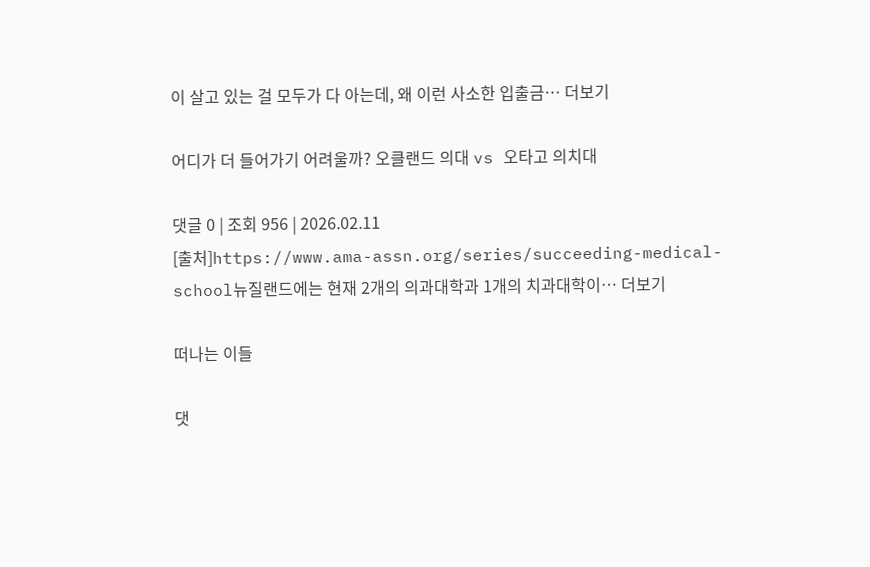이 살고 있는 걸 모두가 다 아는데, 왜 이런 사소한 입출금… 더보기

어디가 더 들어가기 어려울까? 오클랜드 의대 vs 오타고 의치대

댓글 0 | 조회 956 | 2026.02.11
[출처]https://www.ama-assn.org/series/succeeding-medical-school뉴질랜드에는 현재 2개의 의과대학과 1개의 치과대학이… 더보기

떠나는 이들

댓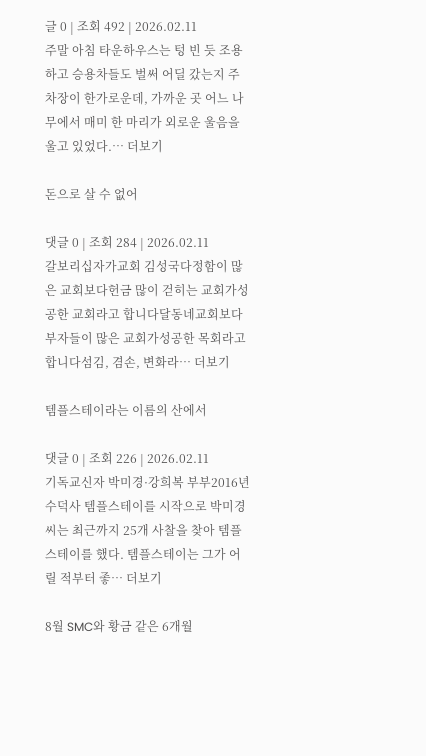글 0 | 조회 492 | 2026.02.11
주말 아침 타운하우스는 텅 빈 듯 조용하고 승용차들도 벌써 어딜 갔는지 주차장이 한가로운데, 가까운 곳 어느 나무에서 매미 한 마리가 외로운 울음을 울고 있었다.… 더보기

돈으로 살 수 없어

댓글 0 | 조회 284 | 2026.02.11
갈보리십자가교회 김성국다정함이 많은 교회보다헌금 많이 걷히는 교회가성공한 교회라고 합니다달동네교회보다부자들이 많은 교회가성공한 목회라고 합니다섬김, 겸손, 변화라… 더보기

템플스테이라는 이름의 산에서

댓글 0 | 조회 226 | 2026.02.11
기독교신자 박미경·강희복 부부2016년 수덕사 템플스테이를 시작으로 박미경 씨는 최근까지 25개 사찰을 찾아 템플스테이를 했다. 템플스테이는 그가 어릴 적부터 좋… 더보기

8월 SMC와 황금 같은 6개월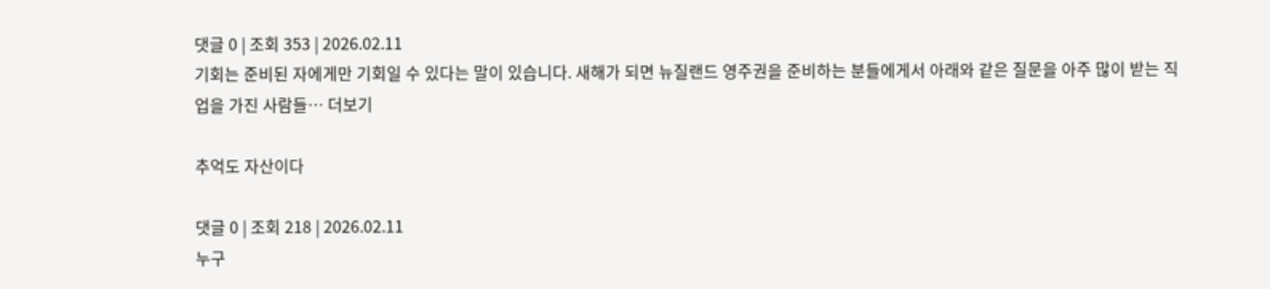댓글 0 | 조회 353 | 2026.02.11
기회는 준비된 자에게만 기회일 수 있다는 말이 있습니다. 새해가 되면 뉴질랜드 영주권을 준비하는 분들에게서 아래와 같은 질문을 아주 많이 받는 직업을 가진 사람들… 더보기

추억도 자산이다

댓글 0 | 조회 218 | 2026.02.11
누구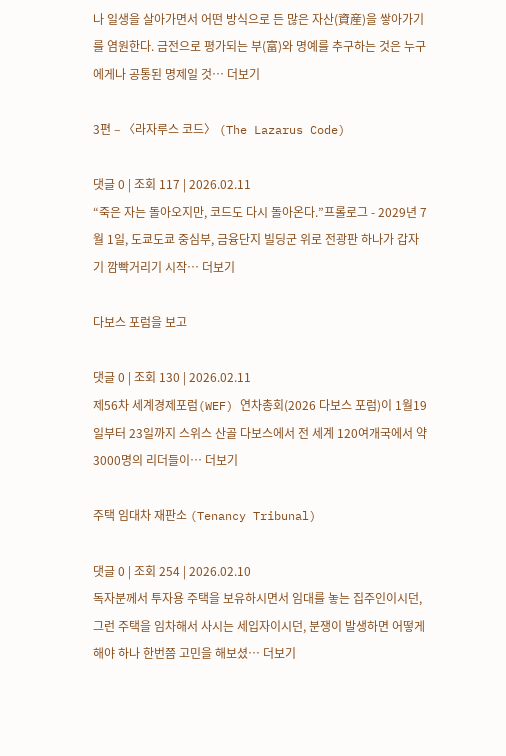나 일생을 살아가면서 어떤 방식으로 든 많은 자산(資産)을 쌓아가기를 염원한다. 금전으로 평가되는 부(富)와 명예를 추구하는 것은 누구에게나 공통된 명제일 것… 더보기

3편 – 〈라자루스 코드〉 (The Lazarus Code)

댓글 0 | 조회 117 | 2026.02.11
“죽은 자는 돌아오지만, 코드도 다시 돌아온다.”프롤로그 - 2029년 7월 1일, 도쿄도쿄 중심부, 금융단지 빌딩군 위로 전광판 하나가 갑자기 깜빡거리기 시작… 더보기

다보스 포럼을 보고

댓글 0 | 조회 130 | 2026.02.11
제56차 세계경제포럼(WEF) 연차총회(2026 다보스 포럼)이 1월19일부터 23일까지 스위스 산골 다보스에서 전 세계 120여개국에서 약 3000명의 리더들이… 더보기

주택 임대차 재판소 (Tenancy Tribunal)

댓글 0 | 조회 254 | 2026.02.10
독자분께서 투자용 주택을 보유하시면서 임대를 놓는 집주인이시던, 그런 주택을 임차해서 사시는 세입자이시던, 분쟁이 발생하면 어떻게 해야 하나 한번쯤 고민을 해보셨… 더보기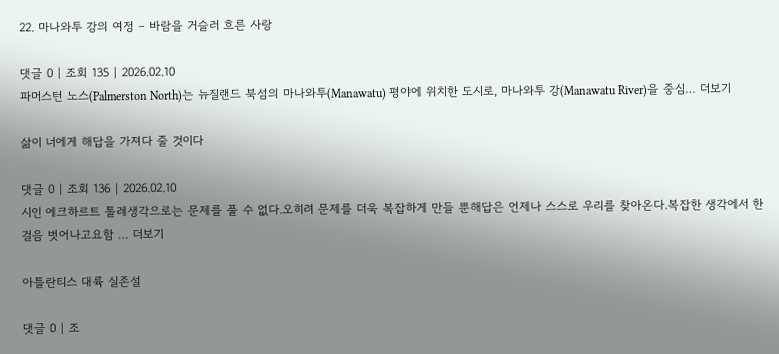22. 마나와투 강의 여정 – 바람을 거슬러 흐른 사랑

댓글 0 | 조회 135 | 2026.02.10
파머스턴 노스(Palmerston North)는 뉴질랜드 북섬의 마나와투(Manawatu) 평야에 위치한 도시로, 마나와투 강(Manawatu River)을 중심… 더보기

삶이 너에게 해답을 가져다 줄 것이다

댓글 0 | 조회 136 | 2026.02.10
시인 에크하르트 톨레생각으로는 문제를 풀 수 없다.오히려 문제를 더욱 복잡하게 만들 뿐해답은 언제나 스스로 우리를 찾아온다.복잡한 생각에서 한 걸음 벗어나고요함 … 더보기

아틀란티스 대륙 실존설

댓글 0 | 조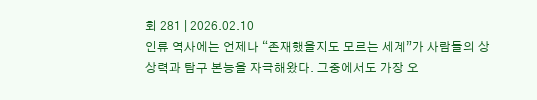회 281 | 2026.02.10
인류 역사에는 언제나 “존재했을지도 모르는 세계”가 사람들의 상상력과 탐구 본능을 자극해왔다. 그중에서도 가장 오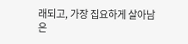래되고, 가장 집요하게 살아남은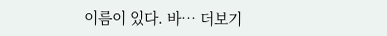이름이 있다. 바… 더보기